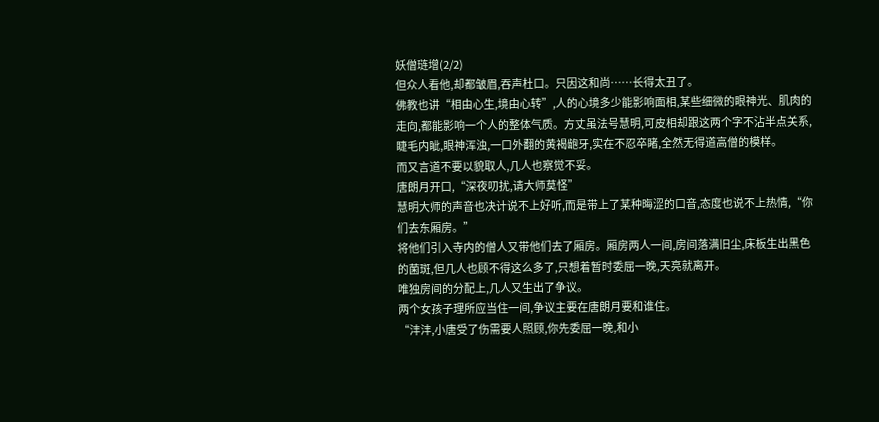妖僧琏增(2/2)
但众人看他,却都皱眉,吞声杜口。只因这和尚……长得太丑了。
佛教也讲“相由心生,境由心转”,人的心境多少能影响面相,某些细微的眼神光、肌肉的走向,都能影响一个人的整体气质。方丈虽法号慧明,可皮相却跟这两个字不沾半点关系,睫毛内眦,眼神浑浊,一口外翻的黄褐龅牙,实在不忍卒睹,全然无得道高僧的模样。
而又言道不要以貌取人,几人也察觉不妥。
唐朗月开口,“深夜叨扰,请大师莫怪”
慧明大师的声音也决计说不上好听,而是带上了某种晦涩的口音,态度也说不上热情,“你们去东厢房。”
将他们引入寺内的僧人又带他们去了厢房。厢房两人一间,房间落满旧尘,床板生出黑色的菌斑,但几人也顾不得这么多了,只想着暂时委屈一晚,天亮就离开。
唯独房间的分配上,几人又生出了争议。
两个女孩子理所应当住一间,争议主要在唐朗月要和谁住。
“沣沣,小唐受了伤需要人照顾,你先委屈一晚,和小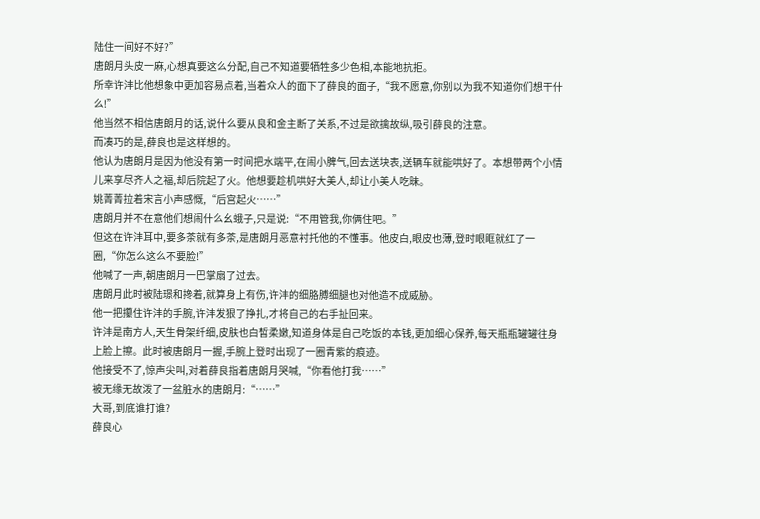陆住一间好不好?”
唐朗月头皮一麻,心想真要这么分配,自己不知道要牺牲多少色相,本能地抗拒。
所幸许沣比他想象中更加容易点着,当着众人的面下了薛良的面子,“我不愿意,你别以为我不知道你们想干什么!”
他当然不相信唐朗月的话,说什么要从良和金主断了关系,不过是欲擒故纵,吸引薛良的注意。
而凑巧的是,薛良也是这样想的。
他认为唐朗月是因为他没有第一时间把水端平,在闹小脾气,回去送块表,送辆车就能哄好了。本想带两个小情儿来享尽齐人之福,却后院起了火。他想要趁机哄好大美人,却让小美人吃昧。
姚菁菁拉着宋言小声感慨,“后宫起火……”
唐朗月并不在意他们想闹什么幺蛾子,只是说:“不用管我,你俩住吧。”
但这在许沣耳中,要多茶就有多茶,是唐朗月恶意衬托他的不懂事。他皮白,眼皮也薄,登时眼眶就红了一圈,“你怎么这么不要脸!”
他喊了一声,朝唐朗月一巴掌扇了过去。
唐朗月此时被陆璟和搀着,就算身上有伤,许沣的细胳膊细腿也对他造不成威胁。
他一把攥住许沣的手腕,许沣发狠了挣扎,才将自己的右手扯回来。
许沣是南方人,天生骨架纤细,皮肤也白皙柔嫩,知道身体是自己吃饭的本钱,更加细心保养,每天瓶瓶罐罐往身上脸上擦。此时被唐朗月一握,手腕上登时出现了一圈青紫的痕迹。
他接受不了,惊声尖叫,对着薛良指着唐朗月哭喊,“你看他打我……”
被无缘无故泼了一盆脏水的唐朗月:“……”
大哥,到底谁打谁?
薛良心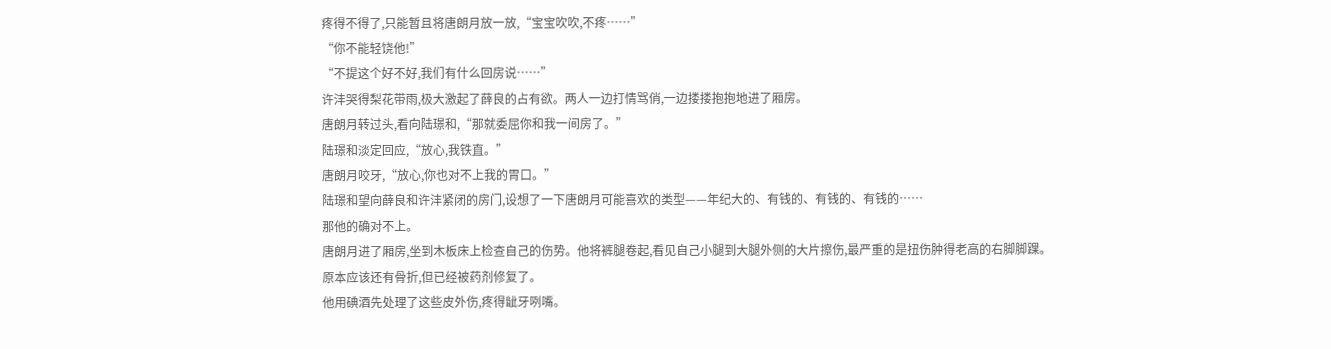疼得不得了,只能暂且将唐朗月放一放,“宝宝吹吹,不疼……”
“你不能轻饶他!”
“不提这个好不好,我们有什么回房说……”
许沣哭得梨花带雨,极大激起了薛良的占有欲。两人一边打情骂俏,一边搂搂抱抱地进了厢房。
唐朗月转过头,看向陆璟和,“那就委屈你和我一间房了。”
陆璟和淡定回应,“放心,我铁直。”
唐朗月咬牙,“放心,你也对不上我的胃口。”
陆璟和望向薛良和许沣紧闭的房门,设想了一下唐朗月可能喜欢的类型——年纪大的、有钱的、有钱的、有钱的……
那他的确对不上。
唐朗月进了厢房,坐到木板床上检查自己的伤势。他将裤腿卷起,看见自己小腿到大腿外侧的大片擦伤,最严重的是扭伤肿得老高的右脚脚踝。
原本应该还有骨折,但已经被药剂修复了。
他用碘酒先处理了这些皮外伤,疼得龇牙咧嘴。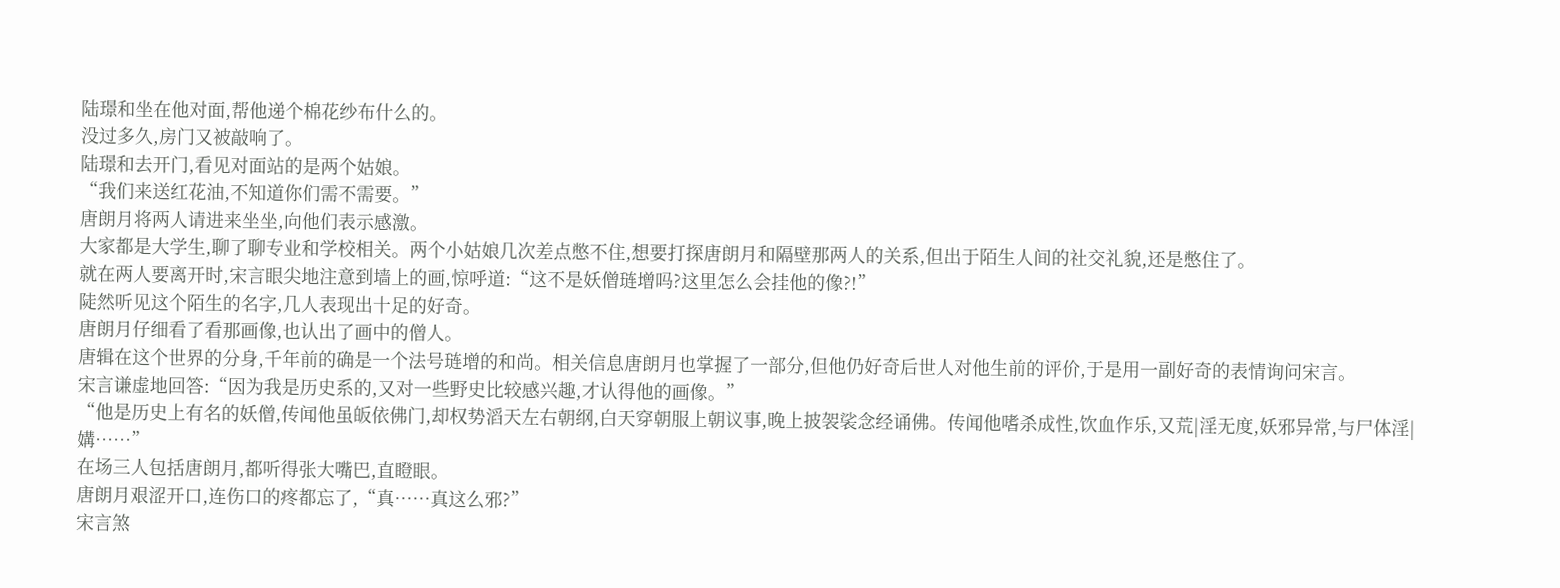陆璟和坐在他对面,帮他递个棉花纱布什么的。
没过多久,房门又被敲响了。
陆璟和去开门,看见对面站的是两个姑娘。
“我们来送红花油,不知道你们需不需要。”
唐朗月将两人请进来坐坐,向他们表示感激。
大家都是大学生,聊了聊专业和学校相关。两个小姑娘几次差点憋不住,想要打探唐朗月和隔壁那两人的关系,但出于陌生人间的社交礼貌,还是憋住了。
就在两人要离开时,宋言眼尖地注意到墙上的画,惊呼道:“这不是妖僧琏增吗?这里怎么会挂他的像?!”
陡然听见这个陌生的名字,几人表现出十足的好奇。
唐朗月仔细看了看那画像,也认出了画中的僧人。
唐辑在这个世界的分身,千年前的确是一个法号琏增的和尚。相关信息唐朗月也掌握了一部分,但他仍好奇后世人对他生前的评价,于是用一副好奇的表情询问宋言。
宋言谦虚地回答:“因为我是历史系的,又对一些野史比较感兴趣,才认得他的画像。”
“他是历史上有名的妖僧,传闻他虽皈依佛门,却权势滔天左右朝纲,白天穿朝服上朝议事,晚上披袈裟念经诵佛。传闻他嗜杀成性,饮血作乐,又荒|淫无度,妖邪异常,与尸体淫|媾……”
在场三人包括唐朗月,都听得张大嘴巴,直瞪眼。
唐朗月艰涩开口,连伤口的疼都忘了,“真……真这么邪?”
宋言煞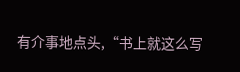有介事地点头,“书上就这么写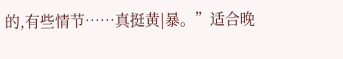的,有些情节……真挺黄|暴。”适合晚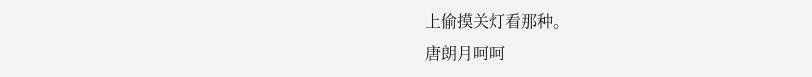上偷摸关灯看那种。
唐朗月呵呵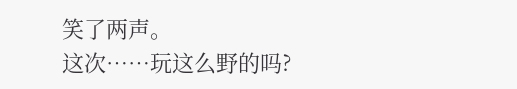笑了两声。
这次……玩这么野的吗?